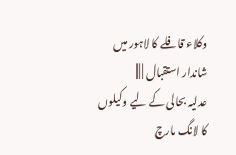وکلاء قافلے کا لاہور میں شاندار استقبال | |||
عدلیہ بحالی کے لیے وکیلوں کا لانگ مارچ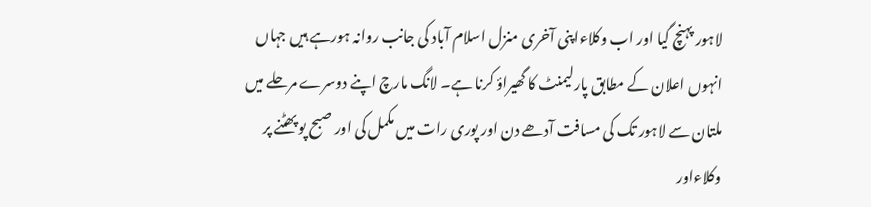لاہور پہنچ گیا اور اب وکلاءاپنی آخری منزل اسلام آباد کی جانب روانہ ہورہے ہیں جہاں انہوں اعلان کے مطابق پارلیمنٹ کا گھیراؤ کرنا ہے۔ لانگ مارچ اپنے دوسرے مرحلے میں ملتان سے لاہور تک کی مسافت آدھے دن اور پوری رات میں مکمل کی اور صبح پو پھٹنے پر وکلاءاور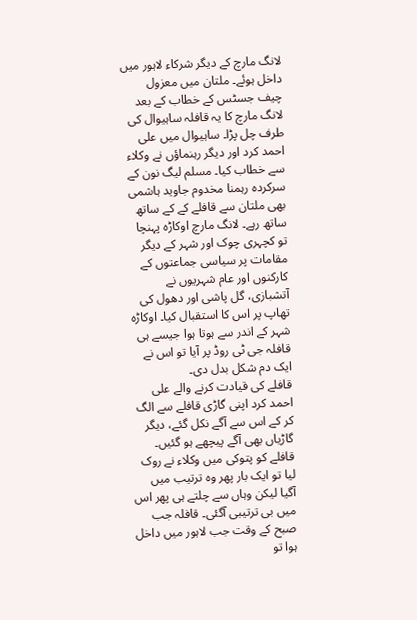لانگ مارچ کے دیگر شرکاء لاہور میں داخل ہوئے۔ ملتان میں معزول چیف جسٹس کے خطاب کے بعد لانگ مارچ کا یہ قافلہ ساہیوال کی طرف چل پڑا۔ ساہیوال میں علی احمد کرد اور دیگر رہنماؤں نے وکلاء سے خطاب کیا۔ مسلم لیگ نون کے سرکردہ رہمنا مخدوم جاوید ہاشمی بھی ملتان سے قافلے کے کے ساتھ ساتھ رہے۔ لانگ مارچ اوکاڑہ پہنچا تو کچہری چوک اور شہر کے دیگر مقامات پر سیاسی جماعتوں کے کارکنوں اور عام شہریوں نے آتشبازی، گل پاشی اور دھول کی تھاپ پر اس کا استقبال کیا۔ اوکاڑہ شہر کے اندر سے ہوتا ہوا جیسے ہی قافلہ جی ٹی روڈ پر آیا تو اس نے ایک دم شکل بدل دی۔
قافلے کی قیادت کرنے والے علی احمد کرد اپنی گاڑی قافلے سے الگ کر کے اس سے آگے نکل گئے، دیگر گاڑیاں بھی آگے پیچھے ہو گئیں۔ قافلے کو پتوکی میں وکلاء نے روک لیا تو ایک بار پھر وہ ترتیب میں آگیا لیکن وہاں سے چلتے ہی پھر اس میں بی ترتیبی آگئی۔ قافلہ جب صبح کے وقت جب لاہور میں داخل ہوا تو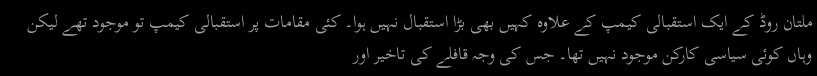ملتان روڈ کے ایک استقبالی کیمپ کے علاوہ کہیں بھی بڑا استقبال نہیں ہوا۔ کئی مقامات پر استقبالی کیمپ تو موجود تھے لیکن وہاں کوئی سیاسی کارکن موجود نہیں تھا۔ جس کی وجہ قافلے کی تاخیر اور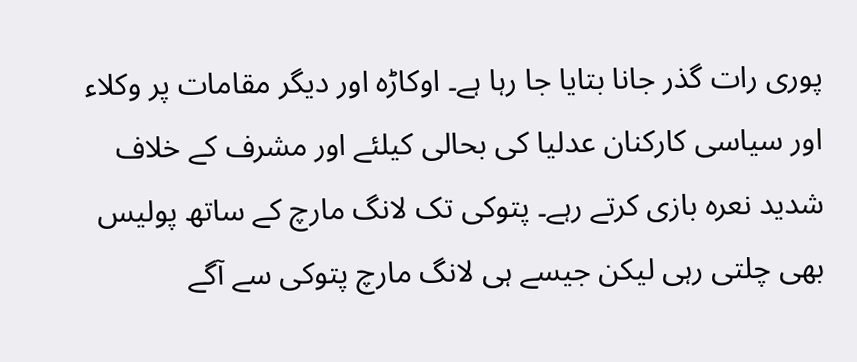پوری رات گذر جانا بتایا جا رہا ہے۔ اوکاڑہ اور دیگر مقامات پر وکلاء اور سیاسی کارکنان عدلیا کی بحالی کیلئے اور مشرف کے خلاف شدید نعرہ بازی کرتے رہے۔ پتوکی تک لانگ مارچ کے ساتھ پولیس بھی چلتی رہی لیکن جیسے ہی لانگ مارچ پتوکی سے آگے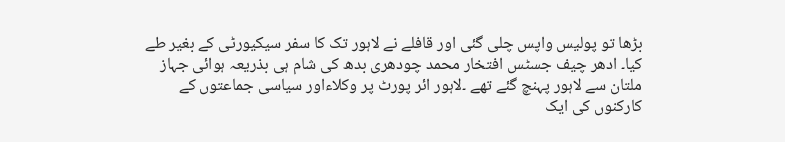بڑھا تو پولیس واپس چلی گئی اور قافلے نے لاہور تک کا سفر سیکیورٹی کے بغیر طے کیا۔ ادھر چیف جسٹس افتخار محمد چودھری بدھ کی شام ہی بذریعہ ہوائی جہاز ملتان سے لاہور پہنچ گئے تھے ۔لاہور ائر پورٹ پر وکلاءاور سیاسی جماعتوں کے کارکنوں کی ایک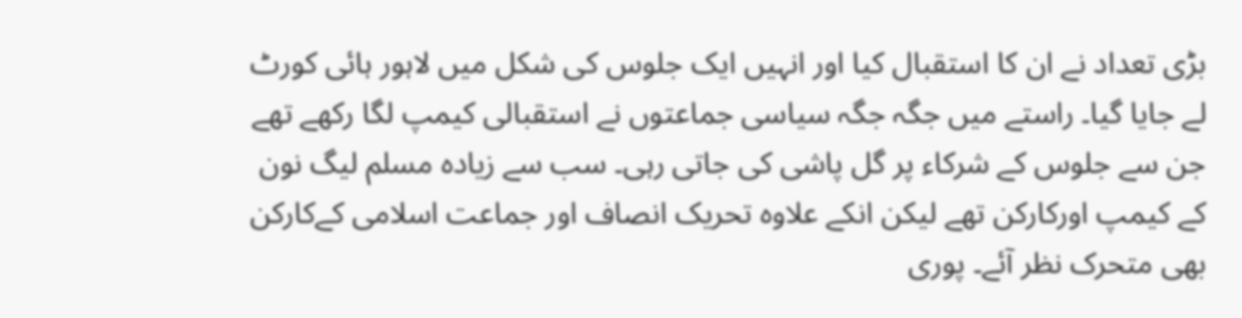بڑی تعداد نے ان کا استقبال کیا اور انہیں ایک جلوس کی شکل میں لاہور ہائی کورٹ لے جایا گیا۔ راستے میں جگہ جگہ سیاسی جماعتوں نے استقبالی کیمپ لگا رکھے تھے جن سے جلوس کے شرکاء پر گل پاشی کی جاتی رہی۔ سب سے زیادہ مسلم لیگ نون کے کیمپ اورکارکن تھے لیکن انکے علاوہ تحریک انصاف اور جماعت اسلامی کےکارکن بھی متحرک نظر آئے۔ پوری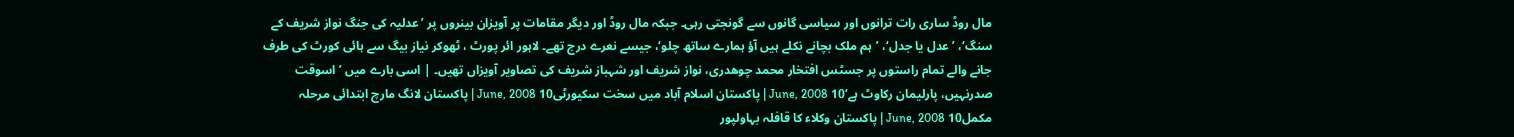مال روڈ ساری رات ترانوں اور سیاسی گانوں سے گونجتی رہی۔ جبکہ مال روڈ اور دیگر مقامات پر آویزان بینروں پر ’عدلیہ کی جنگ نواز شریف کے سنگ‘، ’عدل یا جدل‘، ’ہم ملک بچانے نکلے ہیں آؤ ہمارے ساتھ چلو‘، جیسے نعرے درج تھے۔ لاہور ائر پورٹ ، ٹھوکر نیاز بیگ سے ہائی کورٹ کی طرف جانے والے تمام راستوں پر جسٹس افتخار محمد چوھدری، نواز شریف اور شہباز شریف کی تصاویر آویزاں تھیں۔ | اسی بارے میں ’اسوقت صدرنہیں، پارلیمان رکاوٹ ہے‘10 June, 2008 | پاکستان اسلام آباد میں سخت سکیورٹی10 June, 2008 | پاکستان لانگ مارچ ابتدائی مرحلہ مکمل10 June, 2008 | پاکستان وکلاء کا قافلہ بہاولپور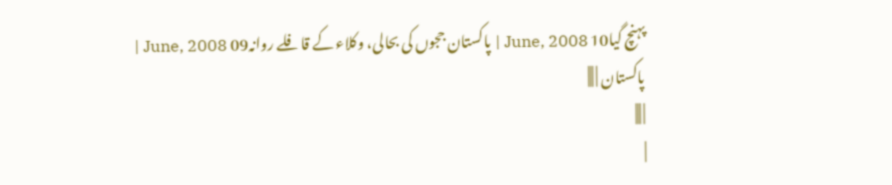پہنچ گیا10 June, 2008 | پاکستان ججوں کی بحالی، وکلاء کے قافلے روانہ09 June, 2008 | پاکستان | |||
| |||
|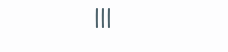|||